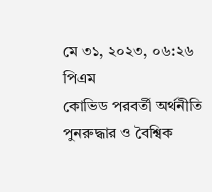মে ৩১, ২০২৩, ০৬:২৬ পিএম
কোভিড পরবর্তী অর্থনীতি পুনরুদ্ধার ও বৈশ্বিক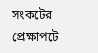সংকটের প্রেক্ষাপটে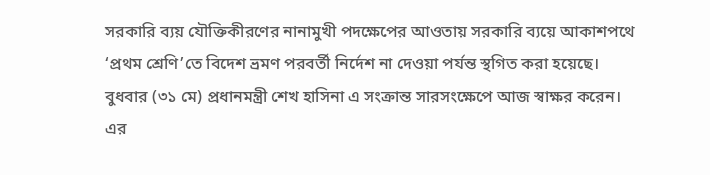সরকারি ব্যয় যৌক্তিকীরণের নানামুখী পদক্ষেপের আওতায় সরকারি ব্যয়ে আকাশপথে ‘প্রথম শ্রেণি’তে বিদেশ ভ্রমণ পরবর্তী নির্দেশ না দেওয়া পর্যন্ত স্থগিত করা হয়েছে।
বুধবার (৩১ মে) প্রধানমন্ত্রী শেখ হাসিনা এ সংক্রান্ত সারসংক্ষেপে আজ স্বাক্ষর করেন।
এর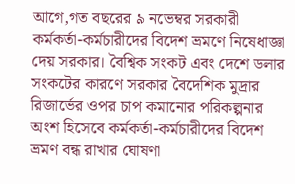আগে,গত বছরের ৯ নভেম্বর সরকারী কর্মকর্তা-কর্মচারীদের বিদেশ ভ্রমণে নিষেধাজ্ঞা দেয় সরকার। বৈশ্বিক সংকট এবং দেশে ডলার সংকটের কারণে সরকার বৈদেশিক মুদ্রার রিজার্ভের ওপর চাপ কমানোর পরিকল্পনার অংশ হিসেবে কর্মকর্তা-কর্মচারীদের বিদেশ ভ্রমণ বন্ধ রাখার ঘোষণা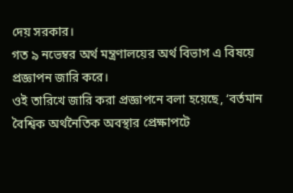দেয় সরকার।
গত ৯ নভেম্বর অর্থ মন্ত্রণালয়ের অর্থ বিভাগ এ বিষয়ে প্রজ্ঞাপন জারি করে।
ওই তারিখে জারি করা প্রজ্ঞাপনে বলা হয়েছে, ‘বর্তমান বৈশ্বিক অর্থনৈতিক অবস্থার প্রেক্ষাপটে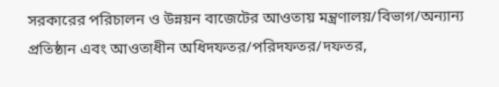সরকারের পরিচালন ও উন্নয়ন বাজেটের আওতায় মন্ত্রণালয়/বিভাগ/অন্যান্য প্রতিষ্ঠান এবং আওতাধীন অধিদফতর/পরিদফতর/দফতর,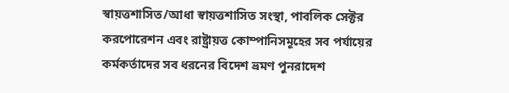স্বায়ত্তশাসিত/আধা স্বায়ত্তশাসিত সংস্থা, পাবলিক সেক্টর করপোরেশন এবং রাষ্ট্রায়ত্ত কোম্পানিসমূহের সব পর্যায়ের কর্মকর্তাদের সব ধরনের বিদেশ ভ্রমণ পুনরাদেশ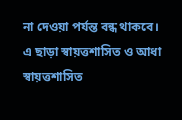না দেওয়া পর্যন্ত বন্ধ থাকবে।
এ ছাড়া স্বায়ত্তশাসিত ও আধা স্বায়ত্তশাসিত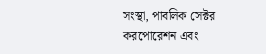সংস্থা, পাবলিক সেক্টর করপোরেশন এবং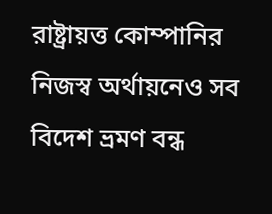রাষ্ট্রায়ত্ত কোম্পানির নিজস্ব অর্থায়নেও সব বিদেশ ভ্রমণ বন্ধ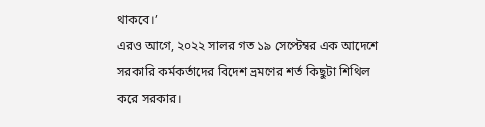থাকবে।’
এরও আগে, ২০২২ সালর গত ১৯ সেপ্টেম্বর এক আদেশে সরকারি কর্মকর্তাদের বিদেশ ভ্রমণের শর্ত কিছুটা শিথিল করে সরকার।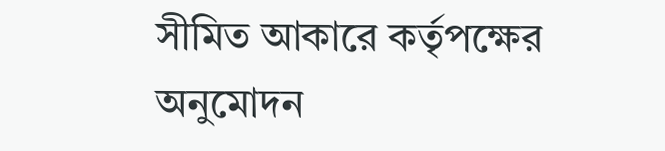সীমিত আকারে কর্তৃপক্ষের অনুমোদন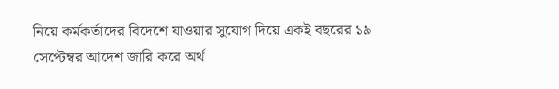নিয়ে কর্মকর্তাদের বিদেশে যাওয়ার সুযোগ দিয়ে একই বছরের ১৯ সেপ্টেম্বর আদেশ জারি করে অর্থ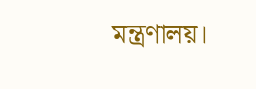মন্ত্রণালয়।